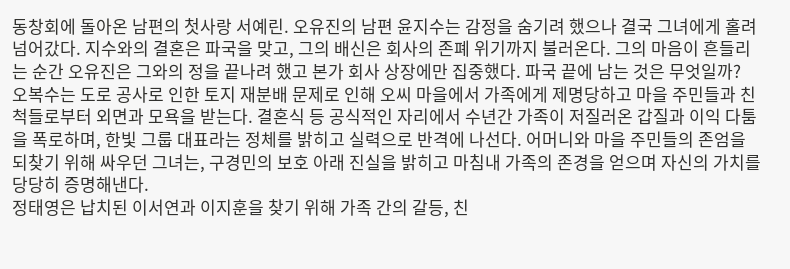동창회에 돌아온 남편의 첫사랑 서예린. 오유진의 남편 윤지수는 감정을 숨기려 했으나 결국 그녀에게 홀려 넘어갔다. 지수와의 결혼은 파국을 맞고, 그의 배신은 회사의 존폐 위기까지 불러온다. 그의 마음이 흔들리는 순간 오유진은 그와의 정을 끝나려 했고 본가 회사 상장에만 집중했다. 파국 끝에 남는 것은 무엇일까?
오복수는 도로 공사로 인한 토지 재분배 문제로 인해 오씨 마을에서 가족에게 제명당하고 마을 주민들과 친척들로부터 외면과 모욕을 받는다. 결혼식 등 공식적인 자리에서 수년간 가족이 저질러온 갑질과 이익 다툼을 폭로하며, 한빛 그룹 대표라는 정체를 밝히고 실력으로 반격에 나선다. 어머니와 마을 주민들의 존엄을 되찾기 위해 싸우던 그녀는, 구경민의 보호 아래 진실을 밝히고 마침내 가족의 존경을 얻으며 자신의 가치를 당당히 증명해낸다.
정태영은 납치된 이서연과 이지훈을 찾기 위해 가족 간의 갈등, 친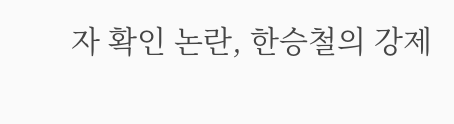자 확인 논란, 한승철의 강제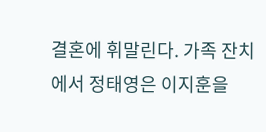결혼에 휘말린다. 가족 잔치에서 정태영은 이지훈을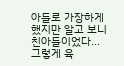아들로 가장하게 했지만 알고 보니 친아들이었다... 그렇게 육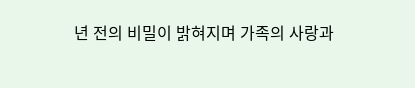년 전의 비밀이 밝혀지며 가족의 사랑과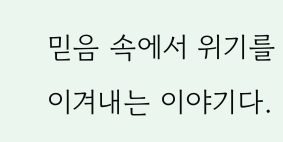믿음 속에서 위기를 이겨내는 이야기다.